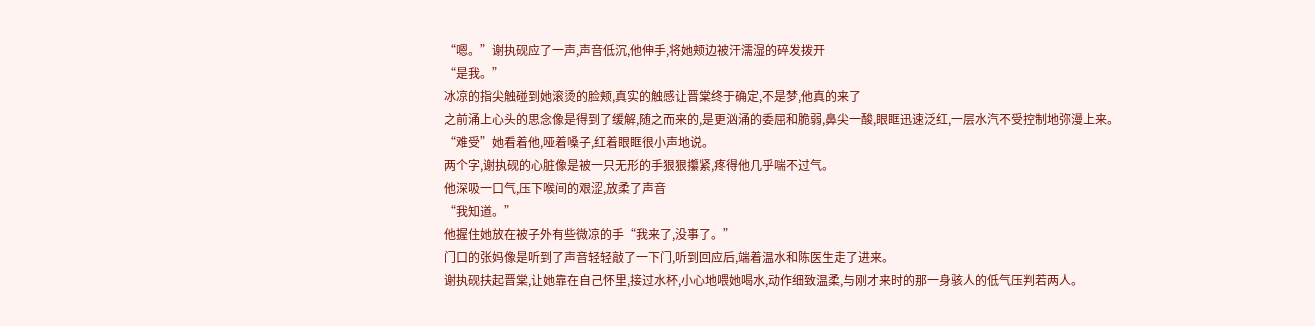“嗯。”谢执砚应了一声,声音低沉,他伸手,将她颊边被汗濡湿的碎发拨开
“是我。”
冰凉的指尖触碰到她滚烫的脸颊,真实的触感让晋棠终于确定,不是梦,他真的来了
之前涌上心头的思念像是得到了缓解,随之而来的,是更汹涌的委屈和脆弱,鼻尖一酸,眼眶迅速泛红,一层水汽不受控制地弥漫上来。
“难受”她看着他,哑着嗓子,红着眼眶很小声地说。
两个字,谢执砚的心脏像是被一只无形的手狠狠攥紧,疼得他几乎喘不过气。
他深吸一口气,压下喉间的艰涩,放柔了声音
“我知道。”
他握住她放在被子外有些微凉的手“我来了,没事了。”
门口的张妈像是听到了声音轻轻敲了一下门,听到回应后,端着温水和陈医生走了进来。
谢执砚扶起晋棠,让她靠在自己怀里,接过水杯,小心地喂她喝水,动作细致温柔,与刚才来时的那一身骇人的低气压判若两人。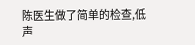陈医生做了简单的检查,低声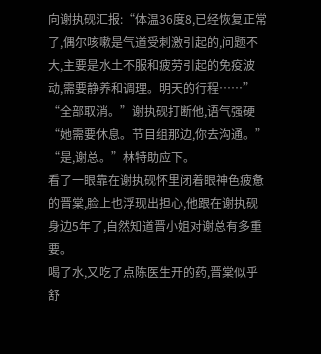向谢执砚汇报:“体温36度8,已经恢复正常了,偶尔咳嗽是气道受刺激引起的,问题不大,主要是水土不服和疲劳引起的免疫波动,需要静养和调理。明天的行程……”
“全部取消。”谢执砚打断他,语气强硬
“她需要休息。节目组那边,你去沟通。”
“是,谢总。”林特助应下。
看了一眼靠在谢执砚怀里闭着眼神色疲惫的晋棠,脸上也浮现出担心,他跟在谢执砚身边5年了,自然知道晋小姐对谢总有多重要。
喝了水,又吃了点陈医生开的药,晋棠似乎舒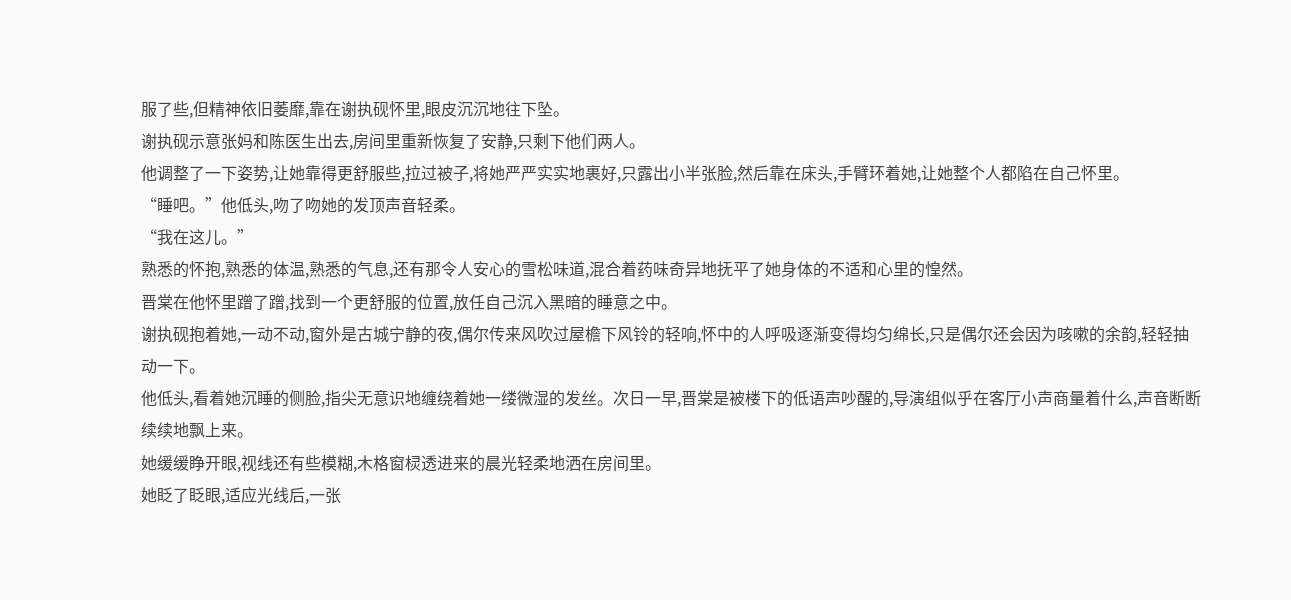服了些,但精神依旧萎靡,靠在谢执砚怀里,眼皮沉沉地往下坠。
谢执砚示意张妈和陈医生出去,房间里重新恢复了安静,只剩下他们两人。
他调整了一下姿势,让她靠得更舒服些,拉过被子,将她严严实实地裹好,只露出小半张脸,然后靠在床头,手臂环着她,让她整个人都陷在自己怀里。
“睡吧。”他低头,吻了吻她的发顶声音轻柔。
“我在这儿。”
熟悉的怀抱,熟悉的体温,熟悉的气息,还有那令人安心的雪松味道,混合着药味奇异地抚平了她身体的不适和心里的惶然。
晋棠在他怀里蹭了蹭,找到一个更舒服的位置,放任自己沉入黑暗的睡意之中。
谢执砚抱着她,一动不动,窗外是古城宁静的夜,偶尔传来风吹过屋檐下风铃的轻响,怀中的人呼吸逐渐变得均匀绵长,只是偶尔还会因为咳嗽的余韵,轻轻抽动一下。
他低头,看着她沉睡的侧脸,指尖无意识地缠绕着她一缕微湿的发丝。次日一早,晋棠是被楼下的低语声吵醒的,导演组似乎在客厅小声商量着什么,声音断断续续地飘上来。
她缓缓睁开眼,视线还有些模糊,木格窗棂透进来的晨光轻柔地洒在房间里。
她眨了眨眼,适应光线后,一张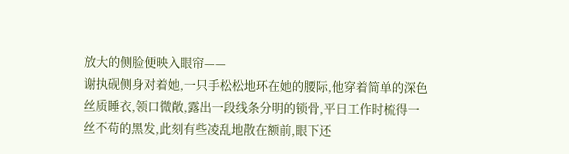放大的侧脸便映入眼帘——
谢执砚侧身对着她,一只手松松地环在她的腰际,他穿着简单的深色丝质睡衣,领口微敞,露出一段线条分明的锁骨,平日工作时梳得一丝不苟的黑发,此刻有些凌乱地散在额前,眼下还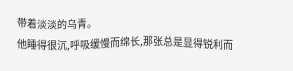带着淡淡的乌青。
他睡得很沉,呼吸缓慢而绵长,那张总是显得锐利而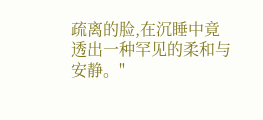疏离的脸,在沉睡中竟透出一种罕见的柔和与安静。"